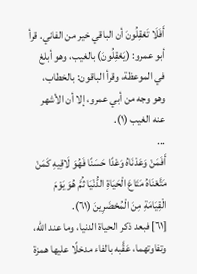أَفَلَا تَعْقِلُونَ أن الباقي خير من الفاني. قرأ أبو عمرو: (يَعْقِلُونَ) بالغيب، وهو أبلغ في الموعظة، وقرأ الباقون: بالخطاب، وهو وجه من أبي عمرو، إلا أن الأشهر عنه الغيب (١).
...
أَفَمَنْ وَعَدْنَاهُ وَعْدًا حَسَنًا فَهُوَ لَاقِيهِ كَمَنْ مَتَّعْنَاهُ مَتَاعَ الْحَيَاةِ الدُّنْيَا ثُمَّ هُوَ يَوْمَ الْقِيَامَةِ مِنَ الْمُحْضَرِينَ (٦١).
[٦١] فبعد ذكر الحياة الدنيا، وما عند الله، وتفاوتهما، عَقَّبه بالفاء مدخلًا عليها همزة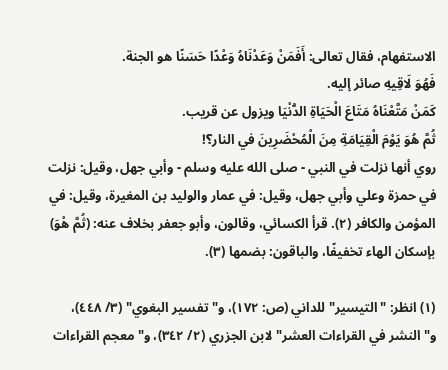الاستفهام، فقال تعالى: أَفَمَنْ وَعَدْنَاهُ وَعْدًا حَسَنًا هو الجنة.
فَهُوَ لَاقِيهِ صائر إليه.
كَمَنْ مَتَّعْنَاهُ مَتَاعَ الْحَيَاةِ الدُّنْيَا ويزول عن قريب.
ثُمَّ هُوَ يَوْمَ الْقِيَامَةِ مِنَ الْمُحْضَرِينَ في النار؟!
روي أنها نزلت في النبي - صلى الله عليه وسلم - وأبي جهل، وقيل: نزلت في حمزة وعلي وأبي جهل، وقيل: في عمار والوليد بن المغيرة، وقيل: في المؤمن والكافر (٢). قرأ الكسائي، وقالون، وأبو جعفر بخلاف عنه: (ثُمَّ هْوَ) بإسكان الهاء تخفيفًا، والباقون: بضمها (٣).

(١) انظر: "التيسير" للداني (ص: ١٧٢)، و"تفسير البغوي" (٣/ ٤٤٨)، و"النشر في القراءات العشر" لابن الجزري (٢/ ٣٤٢)، و"معجم القراءات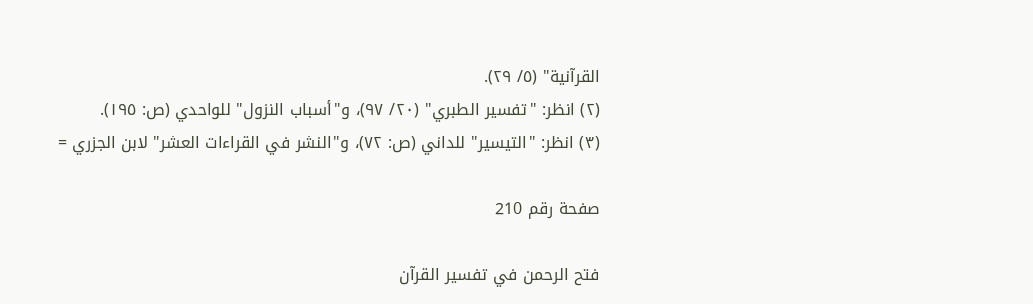القرآنية" (٥/ ٢٩).
(٢) انظر: "تفسير الطبري" (٢٠/ ٩٧)، و"أسباب النزول" للواحدي (ص: ١٩٥).
(٣) انظر: "التيسير" للداني (ص: ٧٢)، و"النشر في القراءات العشر" لابن الجزري =

صفحة رقم 210

فتح الرحمن في تفسير القرآن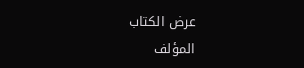عرض الكتاب
المؤلف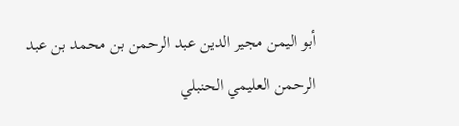أبو اليمن مجير الدين عبد الرحمن بن محمد بن عبد الرحمن العليمي الحنبلي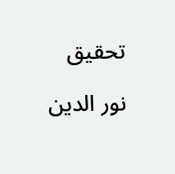تحقيق

نور الدين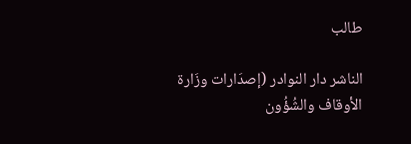طالب

الناشر دار النوادر (إصدَارات وزَارة الأوقاف والشُؤُون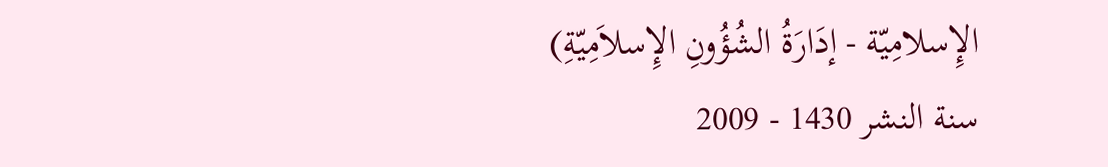الإِسلامِيّة - إدَارَةُ الشُؤُونِ الإِسلاَمِيّةِ)
سنة النشر 1430 - 2009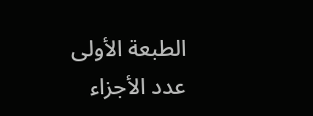الطبعة الأولى
عدد الأجزاء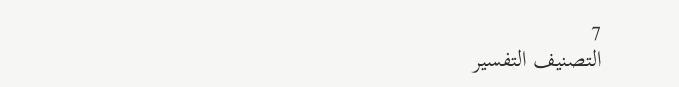7
التصنيف التفسير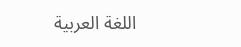اللغة العربية